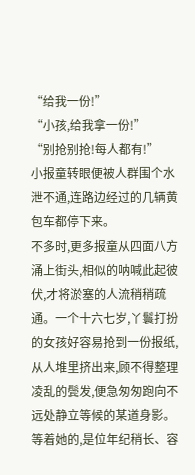“给我一份!”
“小孩,给我拿一份!”
“别抢别抢!每人都有!”
小报童转眼便被人群围个水泄不通,连路边经过的几辆黄包车都停下来。
不多时,更多报童从四面八方涌上街头,相似的呐喊此起彼伏,才将淤塞的人流稍稍疏通。一个十六七岁,丫鬟打扮的女孩好容易抢到一份报纸,从人堆里挤出来,顾不得整理凌乱的鬓发,便急匆匆跑向不远处静立等候的某道身影。
等着她的,是位年纪稍长、容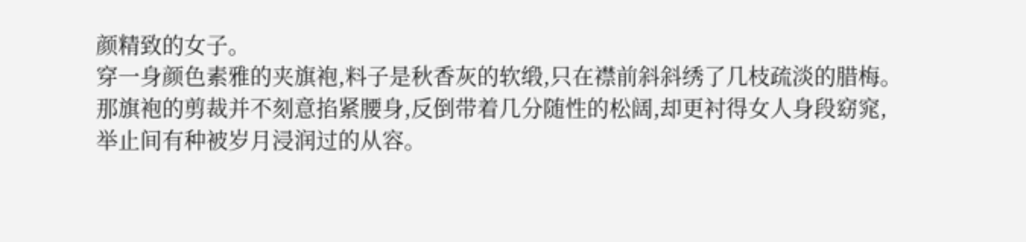颜精致的女子。
穿一身颜色素雅的夹旗袍,料子是秋香灰的软缎,只在襟前斜斜绣了几枝疏淡的腊梅。
那旗袍的剪裁并不刻意掐紧腰身,反倒带着几分随性的松阔,却更衬得女人身段窈窕,举止间有种被岁月浸润过的从容。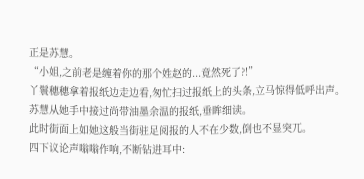正是苏慧。
“小姐,之前老是缠着你的那个姓赵的...竟然死了?!”
丫鬟穗穗拿着报纸边走边看,匆忙扫过报纸上的头条,立马惊得低呼出声。
苏慧从她手中接过尚带油墨余温的报纸,垂眸细读。
此时街面上如她这般当街驻足阅报的人不在少数,倒也不显突兀。
四下议论声嗡嗡作响,不断钻进耳中: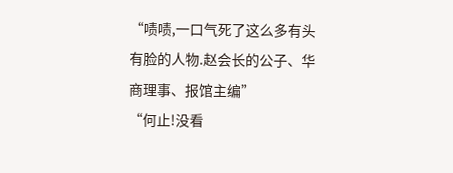“啧啧,一口气死了这么多有头有脸的人物.赵会长的公子、华商理事、报馆主编”
“何止!没看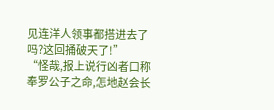见连洋人领事都搭进去了吗?这回捅破天了!”
“怪哉,报上说行凶者口称奉罗公子之命,怎地赵会长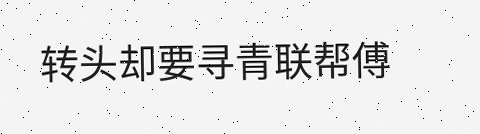转头却要寻青联帮傅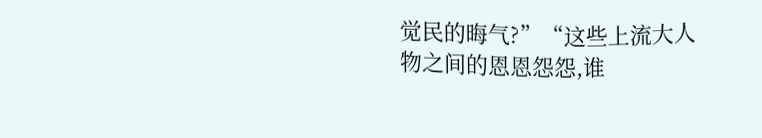觉民的晦气?”“这些上流大人物之间的恩恩怨怨,谁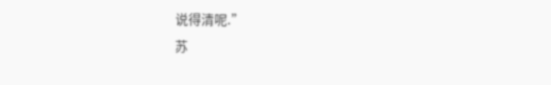说得清呢.”
苏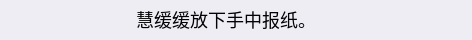慧缓缓放下手中报纸。